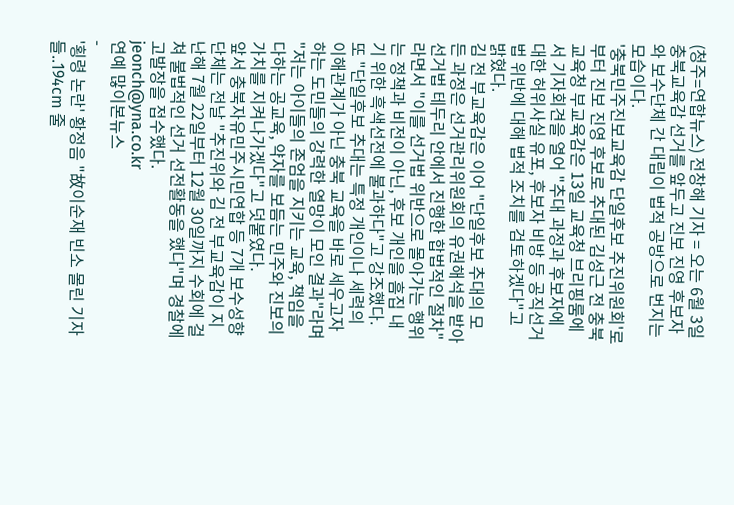(청주=연합뉴스) 전창해 기자 = 오는 6월 3일 충북교육감 선거를 앞두고 진보 진영 후보자와 보수단체 간 대립이 법적 공방으로 번지는 모습이다.
'충북민주진보교육감 단일후보 추진위원회'로부터 진보 진영 후보로 추대된 김성근 전 충북교육청 부교육감은 13일 교육청 브리핑룸에서 기자회견을 열어 "추대 과정과 후보자에 대한 허위사실 유포, 후보자 비방 등 공직선거법 위반에 대해 법적 조치를 검토하겠다"고 밝혔다.
김 전 부교육감은 이어 "단일후보 추대의 모든 과정은 선거관리위원회의 유권해석을 받아 선거법 테두리 안에서 진행한 합법적인 절차"라면서 "이를 선거법 위반으로 몰아가는 행위는 정책과 비전이 아닌, 후보 개인을 흠집 내기 위한 흑색선전에 불과하다"고 강조했다.
또 "단일후보 추대는 특정 개인이나 세력의 이해관계가 아닌 충북 교육을 바로 세우고자 하는 도민들의 강력한 열망이 모인 결과"라며 "저는 아이들의 존엄을 지키는 교육, 책임을 다하는 공교육, 약자를 보듬는 민주와 진보의 가치를 지켜나가겠다"고 덧붙였다.
앞서 충북자유민주시민연합 등 7개 보수성향 단체는 전날 "추진위와 김 전 부교육감이 지난해 7월 22일부터 12월 30일까지 수회에 걸쳐 불법적인 선거 선전활동을 했다"며 경찰에 고발장을 접수했다.
jeonch@yna.co.kr
연예 많이본뉴스
-
'횡령 논란' 황정음 "故이순재 빈소 몰린 기자들..194cm 줄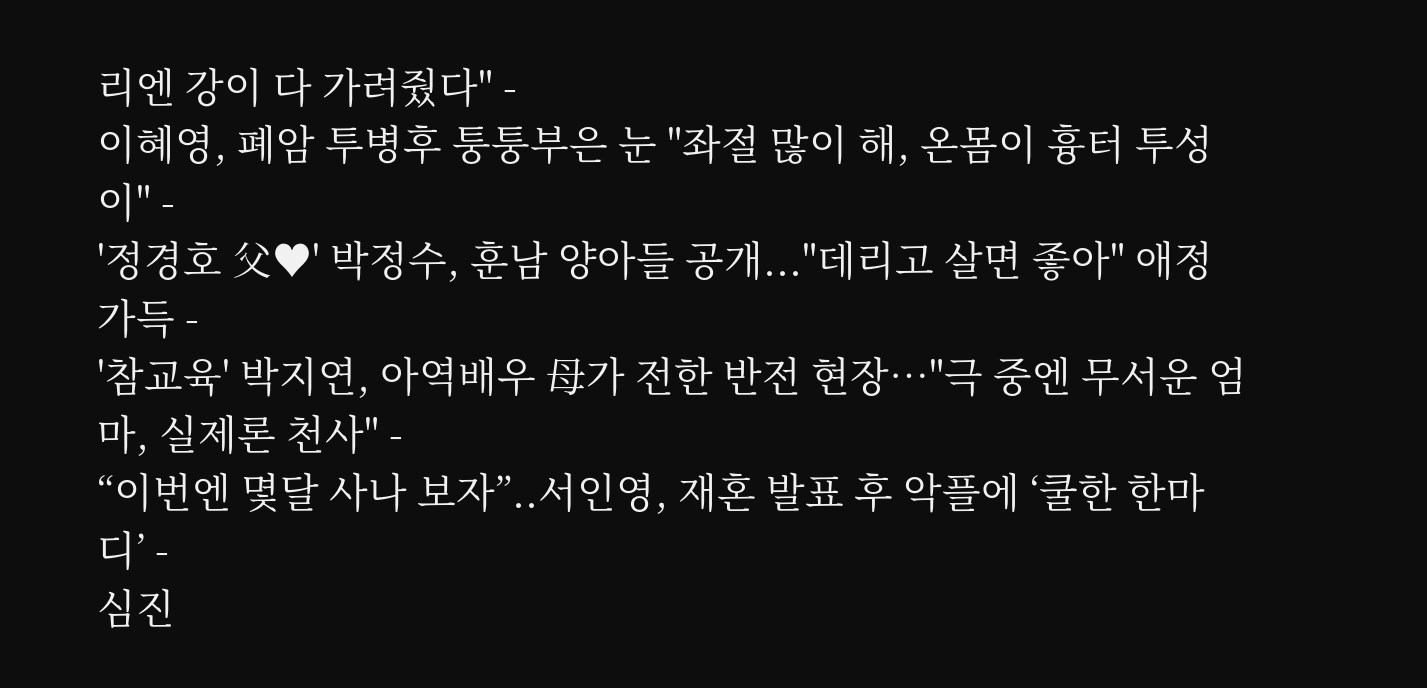리엔 강이 다 가려줬다" -
이혜영, 폐암 투병후 퉁퉁부은 눈 "좌절 많이 해, 온몸이 흉터 투성이" -
'정경호 父♥' 박정수, 훈남 양아들 공개..."데리고 살면 좋아" 애정 가득 -
'참교육' 박지연, 아역배우 母가 전한 반전 현장…"극 중엔 무서운 엄마, 실제론 천사" -
“이번엔 몇달 사나 보자”..서인영, 재혼 발표 후 악플에 ‘쿨한 한마디’ -
심진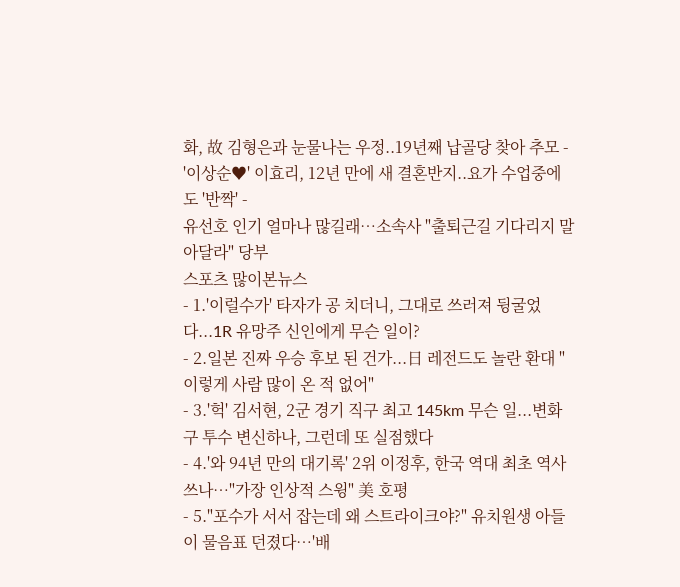화, 故 김형은과 눈물나는 우정..19년째 납골당 찾아 추모 -
'이상순♥' 이효리, 12년 만에 새 결혼반지..요가 수업중에도 '반짝' -
유선호 인기 얼마나 많길래…소속사 "출퇴근길 기다리지 말아달라" 당부
스포츠 많이본뉴스
- 1.'이럴수가' 타자가 공 치더니, 그대로 쓰러져 뒹굴었다...1R 유망주 신인에게 무슨 일이?
- 2.일본 진짜 우승 후보 된 건가...日 레전드도 놀란 환대 "이렇게 사람 많이 온 적 없어"
- 3.'헉' 김서현, 2군 경기 직구 최고 145km 무슨 일...변화구 투수 변신하나, 그런데 또 실점했다
- 4.'와 94년 만의 대기록' 2위 이정후, 한국 역대 최초 역사 쓰나…"가장 인상적 스윙" 美 호평
- 5."포수가 서서 잡는데 왜 스트라이크야?" 유치원생 아들이 물음표 던졌다…'배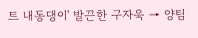트 내동댕이' 발끈한 구자욱 → 양팀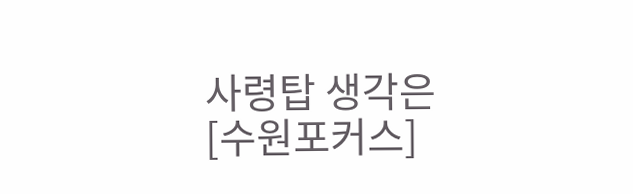사령탑 생각은 [수원포커스]